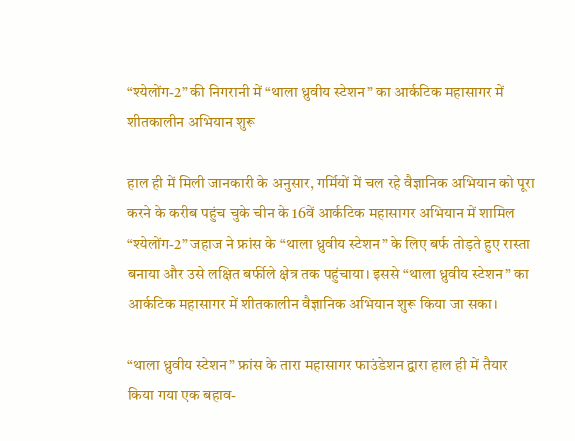“श्येलोंग-2” की निगरानी में “थाला ध्रुवीय स्टेशन” का आर्कटिक महासागर में शीतकालीन अभियान शुरू

हाल ही में मिली जानकारी के अनुसार, गर्मियों में चल रहे वैज्ञानिक अभियान को पूरा करने के करीब पहुंच चुके चीन के 16वें आर्कटिक महासागर अभियान में शामिल “श्येलोंग-2” जहाज ने फ्रांस के “थाला ध्रुवीय स्टेशन” के लिए बर्फ तोड़ते हुए रास्ता बनाया और उसे लक्षित बर्फीले क्षेत्र तक पहुंचाया। इससे “थाला ध्रुवीय स्टेशन” का आर्कटिक महासागर में शीतकालीन वैज्ञानिक अभियान शुरू किया जा सका।

“थाला ध्रुवीय स्टेशन” फ्रांस के तारा महासागर फाउंडेशन द्वारा हाल ही में तैयार किया गया एक बहाव-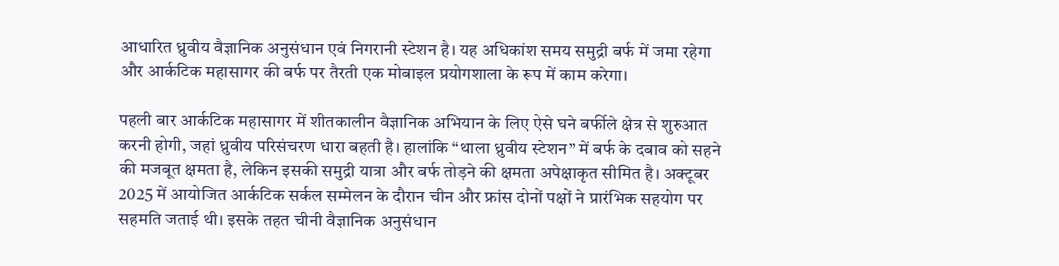आधारित ध्रुवीय वैज्ञानिक अनुसंधान एवं निगरानी स्टेशन है। यह अधिकांश समय समुद्री बर्फ में जमा रहेगा और आर्कटिक महासागर की बर्फ पर तैरती एक मोबाइल प्रयोगशाला के रूप में काम करेगा।

पहली बार आर्कटिक महासागर में शीतकालीन वैज्ञानिक अभियान के लिए ऐसे घने बर्फीले क्षेत्र से शुरुआत करनी होगी, जहां ध्रुवीय परिसंचरण धारा बहती है। हालांकि “थाला ध्रुवीय स्टेशन” में बर्फ के दबाव को सहने की मजबूत क्षमता है, लेकिन इसकी समुद्री यात्रा और बर्फ तोड़ने की क्षमता अपेक्षाकृत सीमित है। अक्टूबर 2025 में आयोजित आर्कटिक सर्कल सम्मेलन के दौरान चीन और फ्रांस दोनों पक्षों ने प्रारंभिक सहयोग पर सहमति जताई थी। इसके तहत चीनी वैज्ञानिक अनुसंधान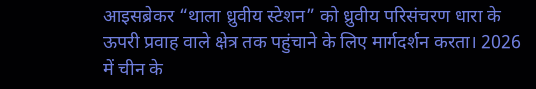आइसब्रेकर “थाला ध्रुवीय स्टेशन” को ध्रुवीय परिसंचरण धारा के ऊपरी प्रवाह वाले क्षेत्र तक पहुंचाने के लिए मार्गदर्शन करता। 2026 में चीन के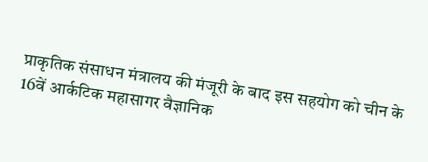प्राकृतिक संसाधन मंत्रालय की मंजूरी के बाद इस सहयोग को चीन के 16वें आर्कटिक महासागर वैज्ञानिक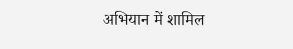अभियान में शामिल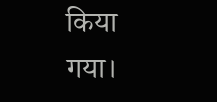किया गया।